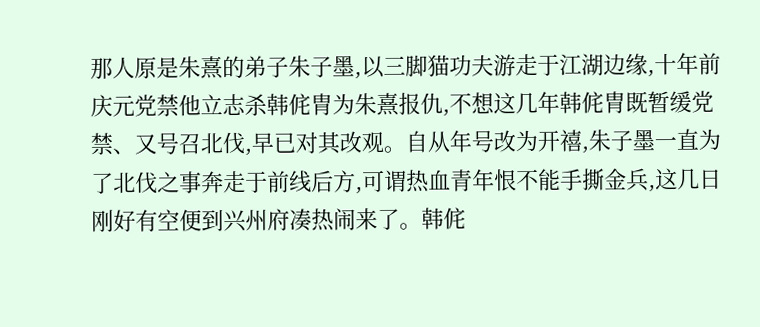那人原是朱熹的弟子朱子墨,以三脚猫功夫游走于江湖边缘,十年前庆元党禁他立志杀韩侂胄为朱熹报仇,不想这几年韩侂胄既暂缓党禁、又号召北伐,早已对其改观。自从年号改为开禧,朱子墨一直为了北伐之事奔走于前线后方,可谓热血青年恨不能手撕金兵,这几日刚好有空便到兴州府凑热闹来了。韩侂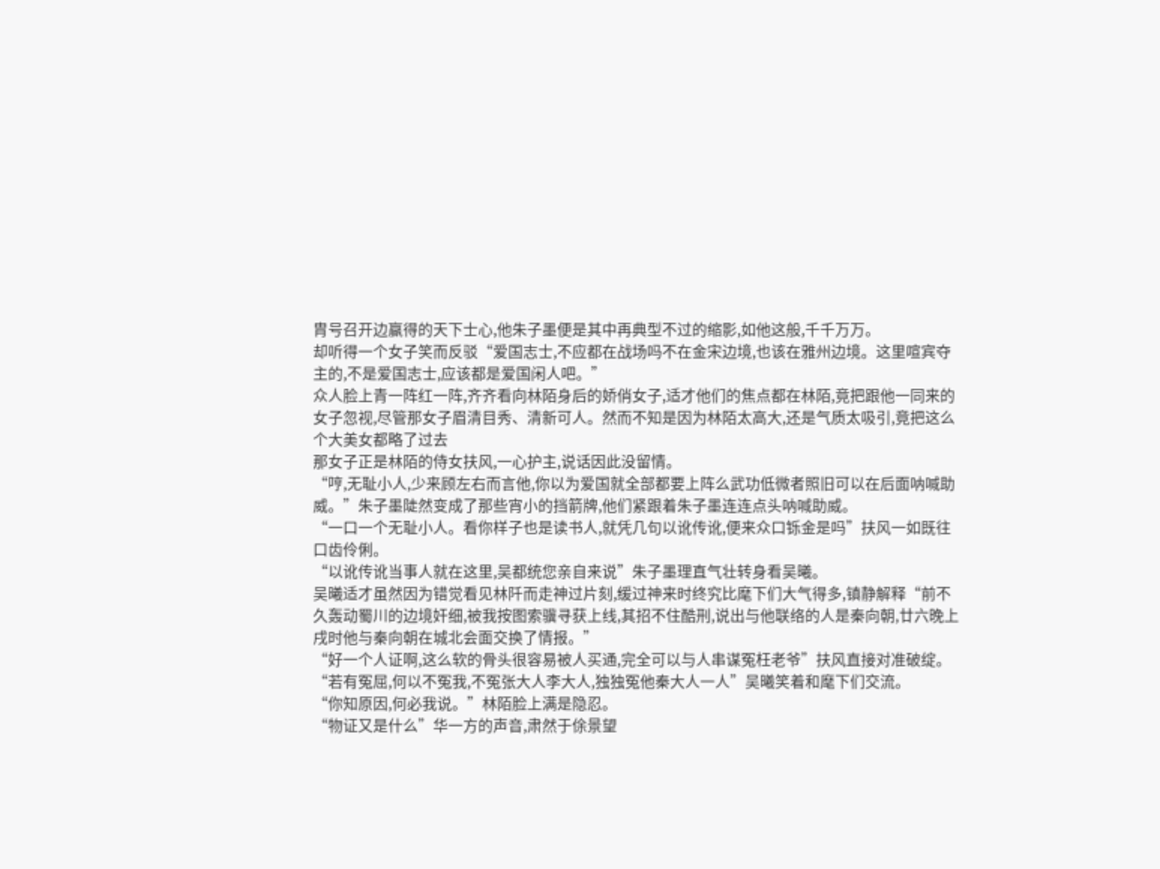胄号召开边赢得的天下士心,他朱子墨便是其中再典型不过的缩影,如他这般,千千万万。
却听得一个女子笑而反驳“爱国志士,不应都在战场吗不在金宋边境,也该在雅州边境。这里喧宾夺主的,不是爱国志士,应该都是爱国闲人吧。”
众人脸上青一阵红一阵,齐齐看向林陌身后的娇俏女子,适才他们的焦点都在林陌,竟把跟他一同来的女子忽视,尽管那女子眉清目秀、清新可人。然而不知是因为林陌太高大,还是气质太吸引,竟把这么个大美女都略了过去
那女子正是林陌的侍女扶风,一心护主,说话因此没留情。
“哼,无耻小人,少来顾左右而言他,你以为爱国就全部都要上阵么武功低微者照旧可以在后面呐喊助威。”朱子墨陡然变成了那些宵小的挡箭牌,他们紧跟着朱子墨连连点头呐喊助威。
“一口一个无耻小人。看你样子也是读书人,就凭几句以讹传讹,便来众口铄金是吗”扶风一如既往口齿伶俐。
“以讹传讹当事人就在这里,吴都统您亲自来说”朱子墨理直气壮转身看吴曦。
吴曦适才虽然因为错觉看见林阡而走神过片刻,缓过神来时终究比麾下们大气得多,镇静解释“前不久轰动蜀川的边境奸细,被我按图索骥寻获上线,其招不住酷刑,说出与他联络的人是秦向朝,廿六晚上戌时他与秦向朝在城北会面交换了情报。”
“好一个人证啊,这么软的骨头很容易被人买通,完全可以与人串谋冤枉老爷”扶风直接对准破绽。
“若有冤屈,何以不冤我,不冤张大人李大人,独独冤他秦大人一人”吴曦笑着和麾下们交流。
“你知原因,何必我说。”林陌脸上满是隐忍。
“物证又是什么”华一方的声音,肃然于俆景望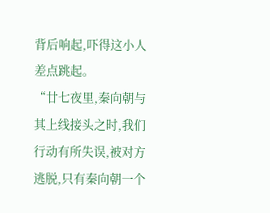背后响起,吓得这小人差点跳起。
“廿七夜里,秦向朝与其上线接头之时,我们行动有所失误,被对方逃脱,只有秦向朝一个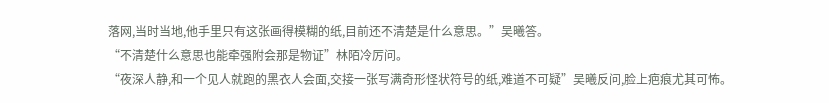落网,当时当地,他手里只有这张画得模糊的纸,目前还不清楚是什么意思。”吴曦答。
“不清楚什么意思也能牵强附会那是物证”林陌冷厉问。
“夜深人静,和一个见人就跑的黑衣人会面,交接一张写满奇形怪状符号的纸,难道不可疑”吴曦反问,脸上疤痕尤其可怖。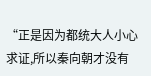“正是因为都统大人小心求证,所以秦向朝才没有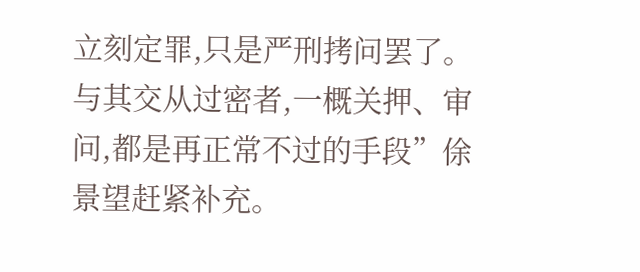立刻定罪,只是严刑拷问罢了。与其交从过密者,一概关押、审问,都是再正常不过的手段”俆景望赶紧补充。